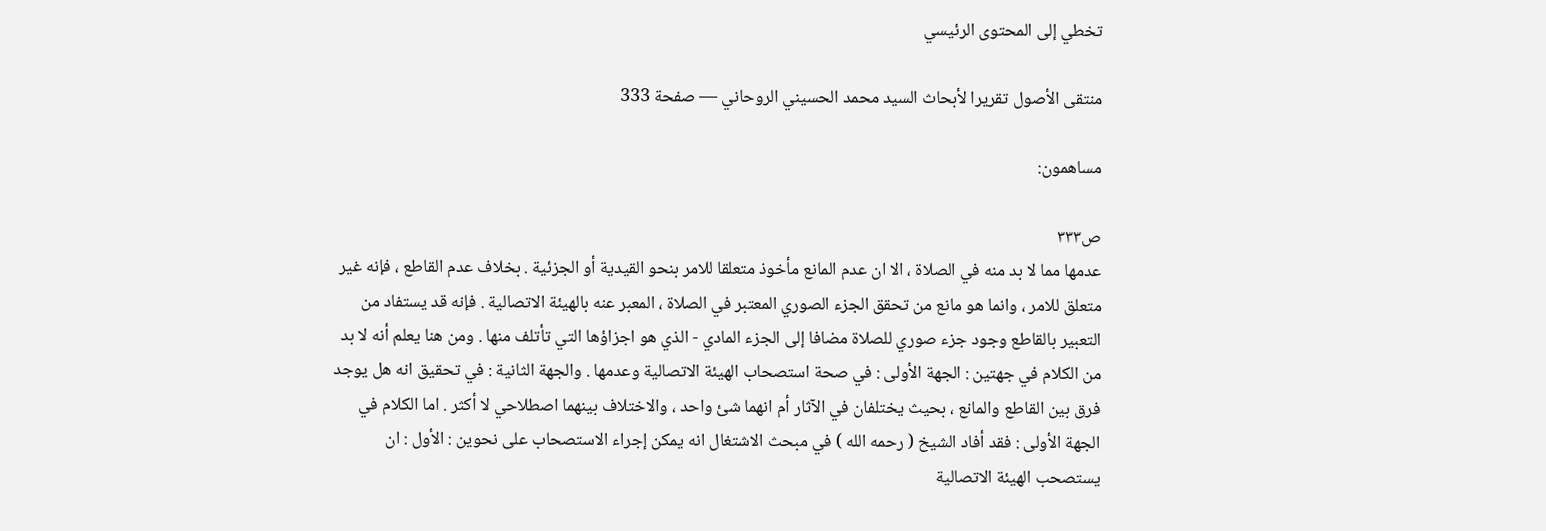تخطي إلى المحتوى الرئيسي

منتقى الأصول تقريرا لأبحاث السيد محمد الحسيني الروحاني — صفحة 333

مساهمون:

ص٣٣٣
عدمها مما لا بد منه في الصلاة ، الا ان عدم المانع مأخوذ متعلقا للامر بنحو القيدية أو الجزئية . بخلاف عدم القاطع ، فإنه غير متعلق للامر ، وانما هو مانع من تحقق الجزء الصوري المعتبر في الصلاة ، المعبر عنه بالهيئة الاتصالية . فإنه قد يستفاد من التعبير بالقاطع وجود جزء صوري للصلاة مضافا إلى الجزء المادي - الذي هو اجزاؤها التي تأتلف منها . ومن هنا يعلم أنه لا بد من الكلام في جهتين : الجهة الأولى : في صحة استصحاب الهيئة الاتصالية وعدمها . والجهة الثانية : في تحقيق انه هل يوجد فرق بين القاطع والمانع ، بحيث يختلفان في الآثار أم انهما شئ واحد ، والاختلاف بينهما اصطلاحي لا أكثر . اما الكلام في الجهة الأولى : فقد أفاد الشيخ ( رحمه الله ) في مبحث الاشتغال انه يمكن إجراء الاستصحاب على نحوين : الأول : ان يستصحب الهيئة الاتصالية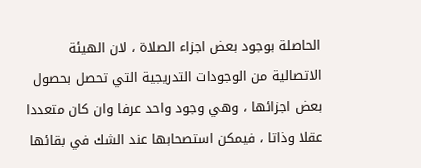الحاصلة بوجود بعض اجزاء الصلاة ، لان الهيئة الاتصالية من الوجودات التدريجية التي تحصل بحصول بعض اجزائها ، وهي وجود واحد عرفا وان كان متعددا عقلا وذاتا ، فيمكن استصحابها عند الشك في بقائها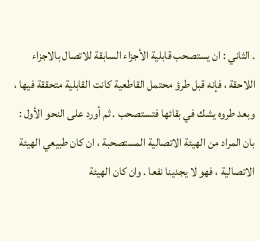. الثاني : ان يستصحب قابلية الأجزاء السابقة للاتصال بالاجزاء اللاحقة ، فإنه قبل طرؤ محتمل القاطعية كانت القابلية متحققة فيها ، وبعد طروه يشك في بقائها فتستصحب . ثم أورد على النحو الأول : بان المراد من الهيئة الاتصالية المستصحبة ، ان كان طبيعي الهيئة الاتصالية ، فهو لا يجدينا نفعا . وان كان الهيئة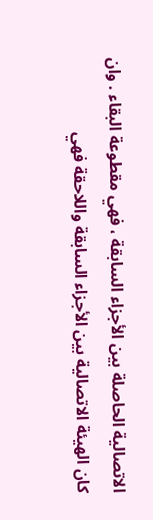الاتصالية الحاصلة بين الأجزاء السابقة ، فهي مقطوعة البقاء . وان كان الهيئة الاتصالية بين الأجزاء السابقة واللاحقة فهي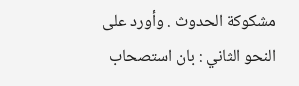مشكوكة الحدوث . وأورد على النحو الثاني : بان استصحاب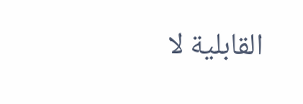القابلية لا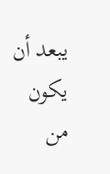يبعد أن يكون من